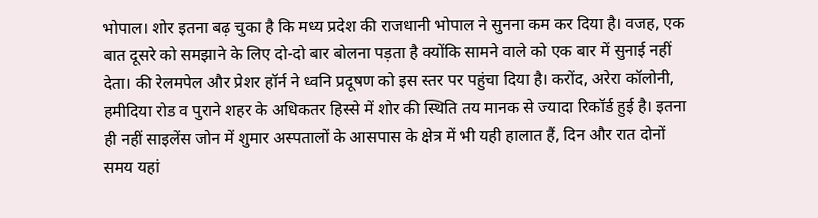भोपाल। शोर इतना बढ़ चुका है कि मध्य प्रदेश की राजधानी भोपाल ने सुनना कम कर दिया है। वजह, एक बात दूसरे को समझाने के लिए दो-दो बार बोलना पड़ता है क्योंकि सामने वाले को एक बार में सुनाई नहीं देता। की रेलमपेल और प्रेशर हॉर्न ने ध्वनि प्रदूषण को इस स्तर पर पहुंचा दिया है। करोंद, अरेरा कॉलोनी, हमीदिया रोड व पुराने शहर के अधिकतर हिस्से में शोर की स्थिति तय मानक से ज्यादा रिकॉर्ड हुई है। इतना ही नहीं साइलेंस जोन में शुमार अस्पतालों के आसपास के क्षेत्र में भी यही हालात हैं, दिन और रात दोनों समय यहां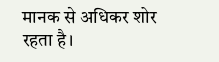मानक से अधिकर शोर रहता है।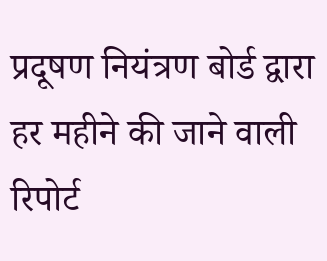प्रदूषण नियंत्रण बोर्ड द्वारा हर महीने की जाने वाली रिपोर्ट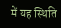में यह स्थिति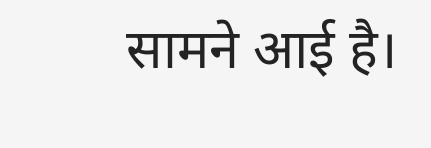सामने आई है।